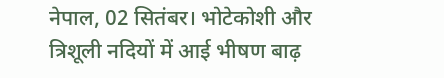नेपाल, 02 सितंबर। भोटेकोशी और त्रिशूली नदियों में आई भीषण बाढ़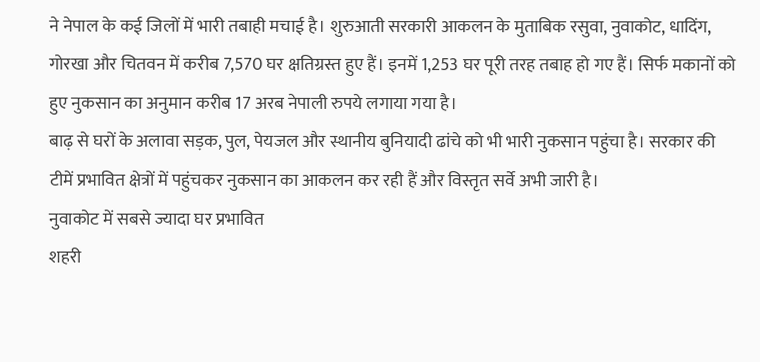ने नेपाल के कई जिलों में भारी तबाही मचाई है। शुरुआती सरकारी आकलन के मुताबिक रसुवा, नुवाकोट, धादिंग, गोरखा और चितवन में करीब 7,570 घर क्षतिग्रस्त हुए हैं। इनमें 1,253 घर पूरी तरह तबाह हो गए हैं। सिर्फ मकानों को हुए नुकसान का अनुमान करीब 17 अरब नेपाली रुपये लगाया गया है।
बाढ़ से घरों के अलावा सड़क, पुल, पेयजल और स्थानीय बुनियादी ढांचे को भी भारी नुकसान पहुंचा है। सरकार की टीमें प्रभावित क्षेत्रों में पहुंचकर नुकसान का आकलन कर रही हैं और विस्तृत सर्वे अभी जारी है।
नुवाकोट में सबसे ज्यादा घर प्रभावित
शहरी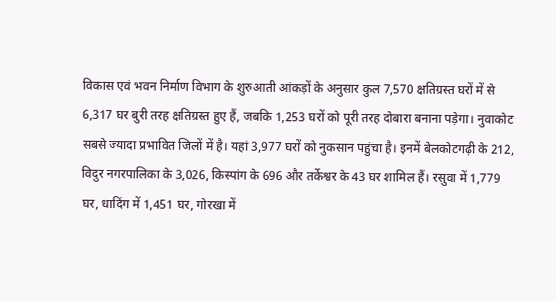विकास एवं भवन निर्माण विभाग के शुरुआती आंकड़ों के अनुसार कुल 7,570 क्षतिग्रस्त घरों में से 6,317 घर बुरी तरह क्षतिग्रस्त हुए हैं, जबकि 1,253 घरों को पूरी तरह दोबारा बनाना पड़ेगा। नुवाकोट सबसे ज्यादा प्रभावित जिलों में है। यहां 3,977 घरों को नुकसान पहुंचा है। इनमें बेलकोटगढ़ी के 212, विदुर नगरपालिका के 3,026, किस्पांग के 696 और तर्केश्वर के 43 घर शामिल हैं। रसुवा में 1,779 घर, धादिंग में 1,451 घर, गोरखा में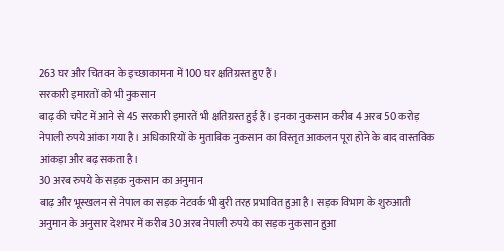263 घर और चितवन के इच्छाकामना में 100 घर क्षतिग्रस्त हुए हैं।
सरकारी इमारतों को भी नुकसान
बाढ़ की चपेट में आने से 45 सरकारी इमारतें भी क्षतिग्रस्त हुई हैं। इनका नुकसान करीब 4 अरब 50 करोड़ नेपाली रुपये आंका गया है। अधिकारियों के मुताबिक नुकसान का विस्तृत आकलन पूरा होने के बाद वास्तविक आंकड़ा और बढ़ सकता है।
30 अरब रुपये के सड़क नुकसान का अनुमान
बाढ़ और भूस्खलन से नेपाल का सड़क नेटवर्क भी बुरी तरह प्रभावित हुआ है। सड़क विभाग के शुरुआती अनुमान के अनुसार देशभर में करीब 30 अरब नेपाली रुपये का सड़क नुकसान हुआ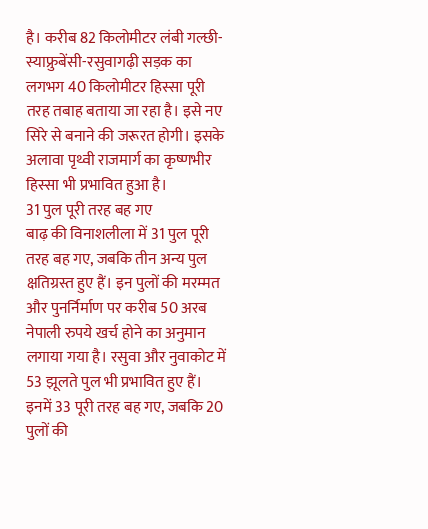है। करीब 82 किलोमीटर लंबी गल्छी-स्याफ्रुबेंसी-रसुवागढ़ी सड़क का लगभग 40 किलोमीटर हिस्सा पूरी तरह तबाह बताया जा रहा है। इसे नए सिरे से बनाने की जरूरत होगी। इसके अलावा पृथ्वी राजमार्ग का कृष्णभीर हिस्सा भी प्रभावित हुआ है।
31 पुल पूरी तरह बह गए
बाढ़ की विनाशलीला में 31 पुल पूरी तरह बह गए, जबकि तीन अन्य पुल क्षतिग्रस्त हुए हैं। इन पुलों की मरम्मत और पुनर्निर्माण पर करीब 50 अरब नेपाली रुपये खर्च होने का अनुमान लगाया गया है। रसुवा और नुवाकोट में 53 झूलते पुल भी प्रभावित हुए हैं। इनमें 33 पूरी तरह बह गए, जबकि 20 पुलों की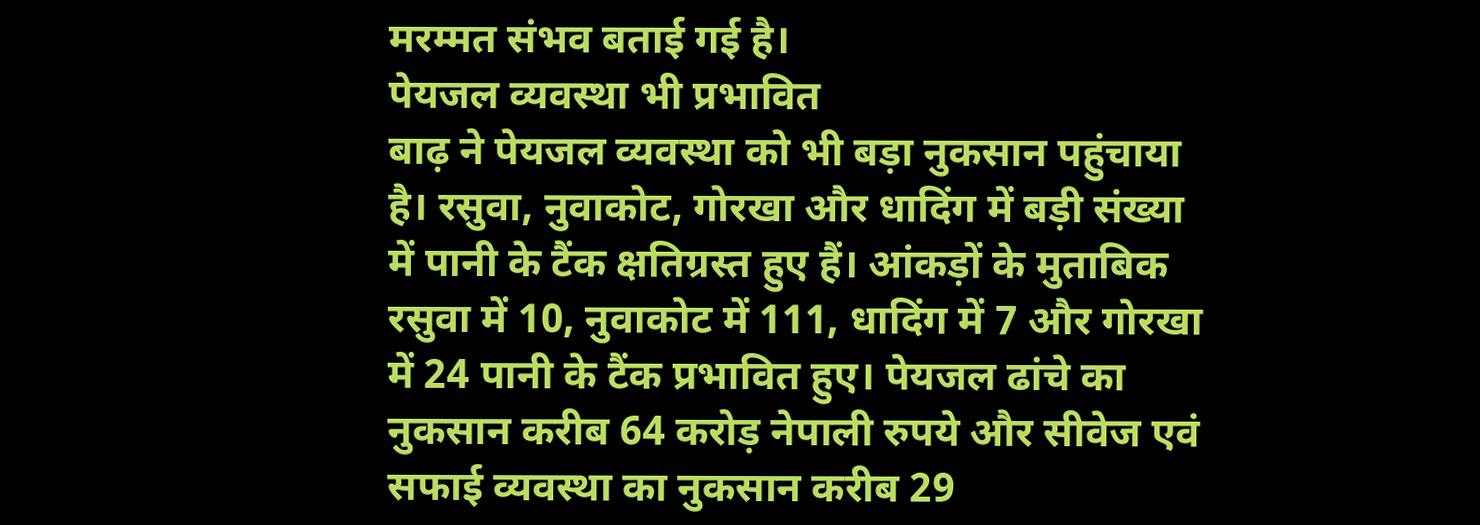मरम्मत संभव बताई गई है।
पेयजल व्यवस्था भी प्रभावित
बाढ़ ने पेयजल व्यवस्था को भी बड़ा नुकसान पहुंचाया है। रसुवा, नुवाकोट, गोरखा और धादिंग में बड़ी संख्या में पानी के टैंक क्षतिग्रस्त हुए हैं। आंकड़ों के मुताबिक रसुवा में 10, नुवाकोट में 111, धादिंग में 7 और गोरखा में 24 पानी के टैंक प्रभावित हुए। पेयजल ढांचे का नुकसान करीब 64 करोड़ नेपाली रुपये और सीवेज एवं सफाई व्यवस्था का नुकसान करीब 29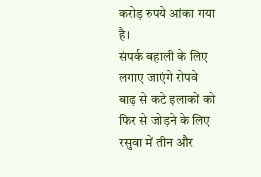करोड़ रुपये आंका गया है।
संपर्क बहाली के लिए लगाए जाएंगे रोपवे
बाढ़ से कटे इलाकों को फिर से जोड़ने के लिए रसुवा में तीन और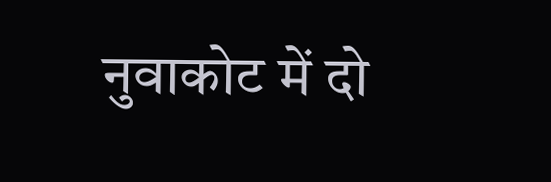नुवाकोट में दो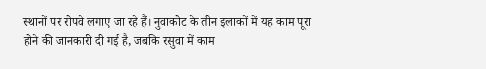स्थानों पर रोपवे लगाए जा रहे हैं। नुवाकोट के तीन इलाकों में यह काम पूरा होने की जानकारी दी गई है, जबकि रसुवा में काम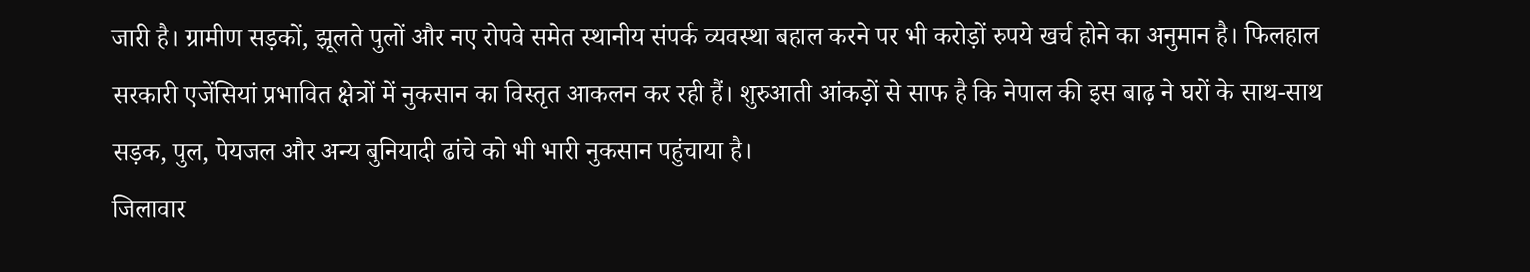जारी है। ग्रामीण सड़कों, झूलते पुलों और नए रोपवे समेत स्थानीय संपर्क व्यवस्था बहाल करने पर भी करोड़ों रुपये खर्च होने का अनुमान है। फिलहाल सरकारी एजेंसियां प्रभावित क्षेत्रों में नुकसान का विस्तृत आकलन कर रही हैं। शुरुआती आंकड़ों से साफ है कि नेपाल की इस बाढ़ ने घरों के साथ-साथ सड़क, पुल, पेयजल और अन्य बुनियादी ढांचे को भी भारी नुकसान पहुंचाया है।
जिलावार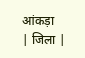आंकड़ा
| जिला |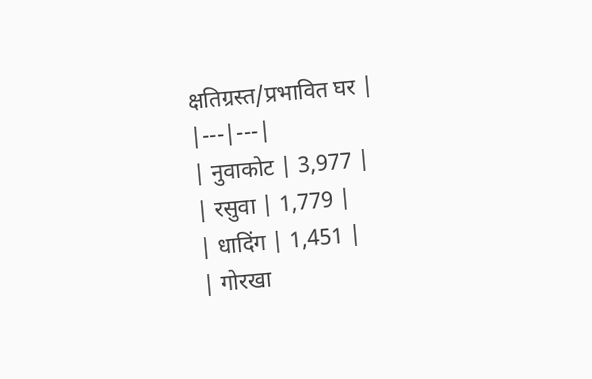क्षतिग्रस्त/प्रभावित घर |
|---|---|
| नुवाकोट | 3,977 |
| रसुवा | 1,779 |
| धादिंग | 1,451 |
| गोरखा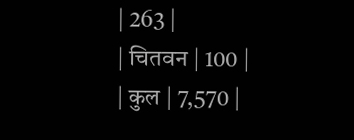| 263 |
| चितवन | 100 |
| कुल | 7,570 |